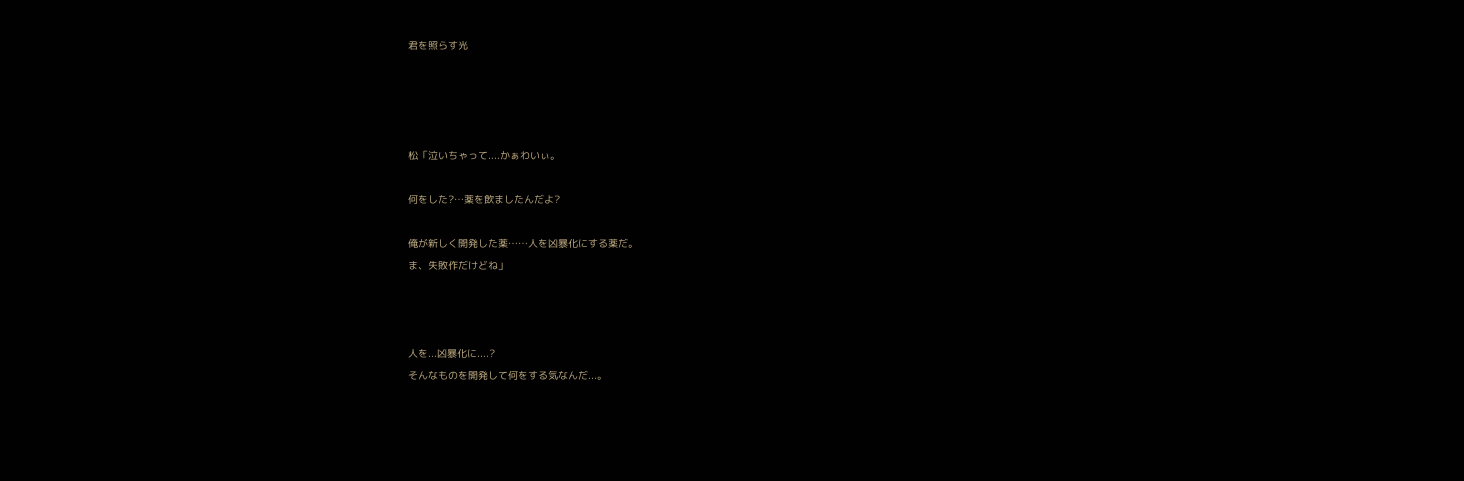君を照らす光




松「泣いちゃって....かぁわいぃ。

何をした?…薬を飲ましたんだよ?

俺が新しく開発した薬……人を凶暴化にする薬だ。
ま、失敗作だけどね」



人を...凶暴化に....?
そんなものを開発して何をする気なんだ...。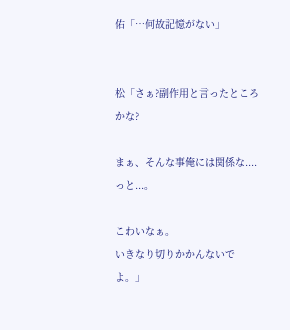佑「…何故記憶がない」


松「さぁ?副作用と言ったところかな?

まぁ、そんな事俺には関係な....っと...。

こわいなぁ。
いきなり切りかかんないでよ。」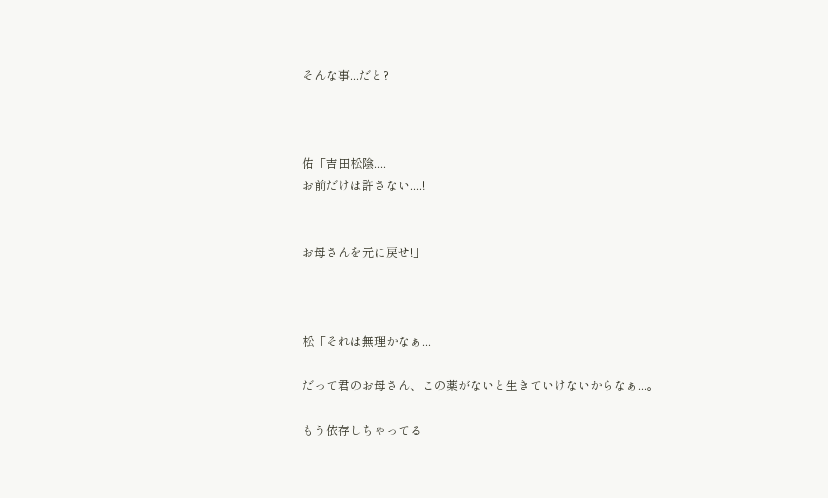そんな事...だと?



佑「吉田松陰....
お前だけは許さない....!


お母さんを元に戻せ!」



松「それは無理かなぁ...

だって君のお母さん、この薬がないと生きていけないからなぁ...。

もう依存しちゃってる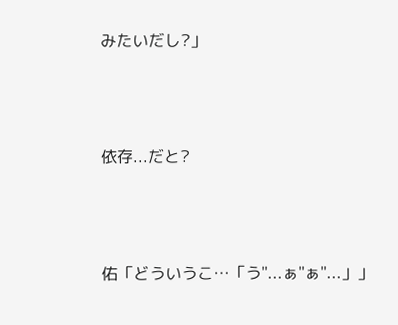みたいだし?」



依存...だと?



佑「どういうこ…「う"...ぁ"ぁ"...」」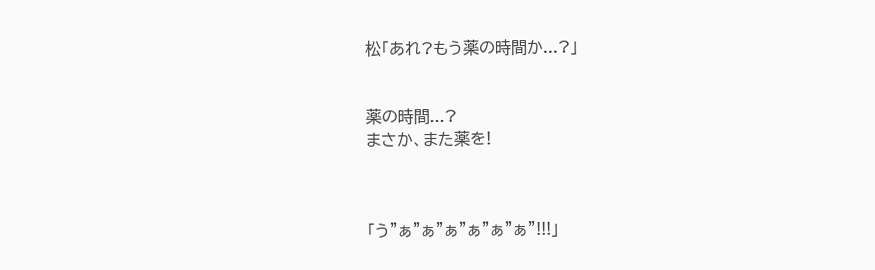松「あれ?もう薬の時間か...?」


薬の時間...?
まさか、また薬を!



「う"ぁ"ぁ"ぁ"ぁ"ぁ"ぁ"!!!」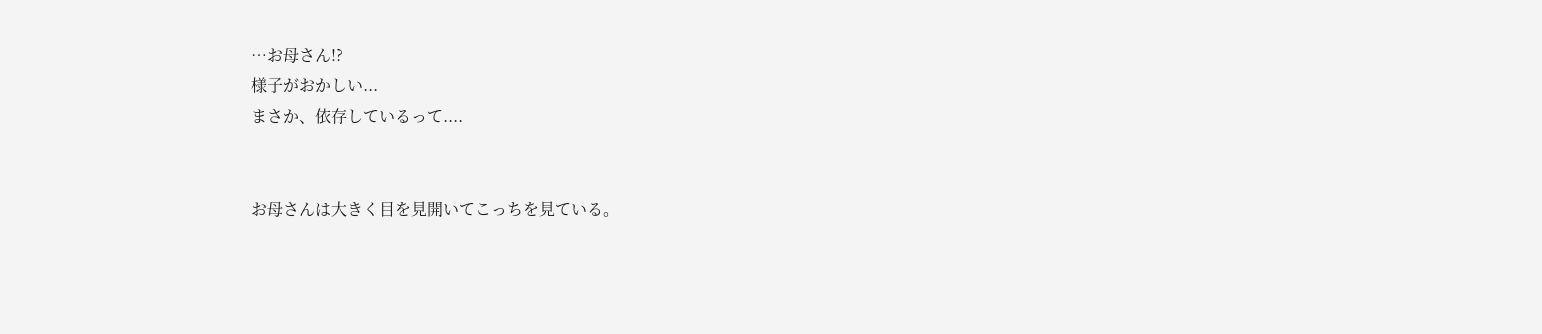…お母さん!?
様子がおかしい...
まさか、依存しているって....


お母さんは大きく目を見開いてこっちを見ている。